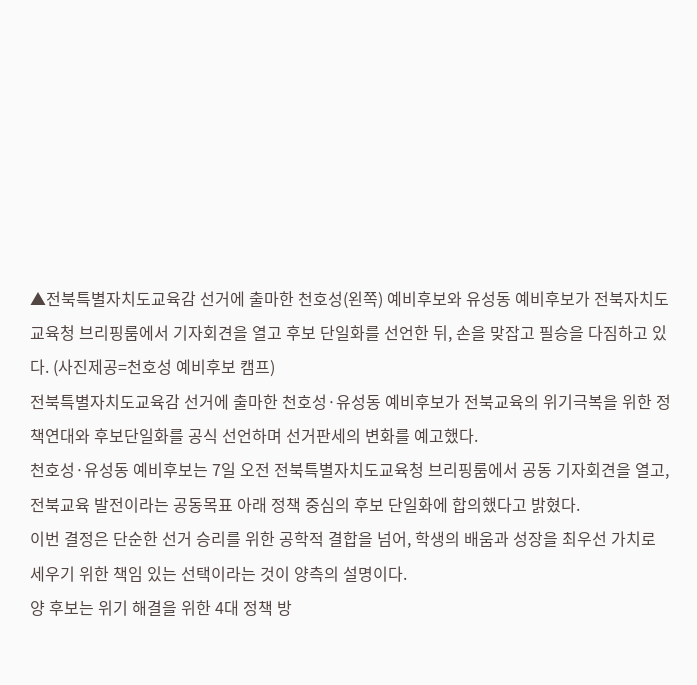▲전북특별자치도교육감 선거에 출마한 천호성(왼쪽) 예비후보와 유성동 예비후보가 전북자치도교육청 브리핑룸에서 기자회견을 열고 후보 단일화를 선언한 뒤, 손을 맞잡고 필승을 다짐하고 있다. (사진제공=천호성 예비후보 캠프)
전북특별자치도교육감 선거에 출마한 천호성·유성동 예비후보가 전북교육의 위기극복을 위한 정책연대와 후보단일화를 공식 선언하며 선거판세의 변화를 예고했다.
천호성·유성동 예비후보는 7일 오전 전북특별자치도교육청 브리핑룸에서 공동 기자회견을 열고, 전북교육 발전이라는 공동목표 아래 정책 중심의 후보 단일화에 합의했다고 밝혔다.
이번 결정은 단순한 선거 승리를 위한 공학적 결합을 넘어, 학생의 배움과 성장을 최우선 가치로 세우기 위한 책임 있는 선택이라는 것이 양측의 설명이다.
양 후보는 위기 해결을 위한 4대 정책 방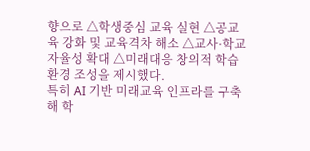향으로 △학생중심 교육 실현 △공교육 강화 및 교육격차 해소 △교사·학교 자율성 확대 △미래대응 창의적 학습환경 조성을 제시했다.
특히 AI 기반 미래교육 인프라를 구축해 학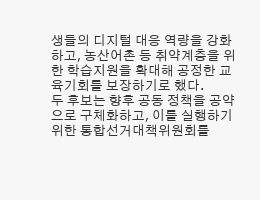생들의 디지털 대응 역량을 강화하고, 농산어촌 등 취약계층을 위한 학습지원을 확대해 공정한 교육기회를 보장하기로 했다.
두 후보는 향후 공동 정책을 공약으로 구체화하고, 이를 실행하기 위한 통합선거대책위원회를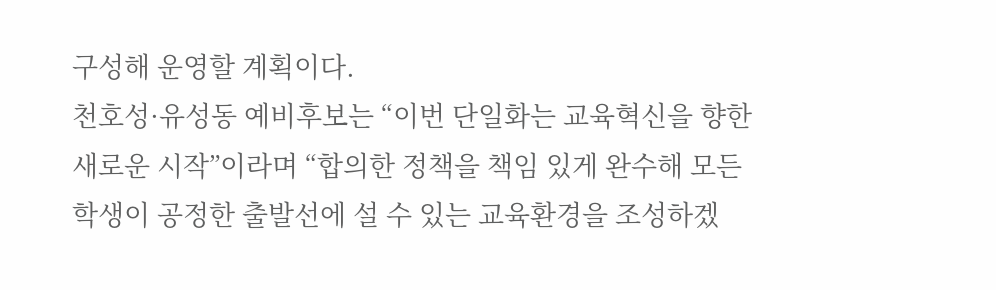구성해 운영할 계획이다.
천호성·유성동 예비후보는 “이번 단일화는 교육혁신을 향한 새로운 시작”이라며 “합의한 정책을 책임 있게 완수해 모든 학생이 공정한 출발선에 설 수 있는 교육환경을 조성하겠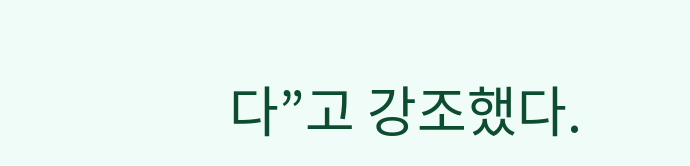다”고 강조했다.